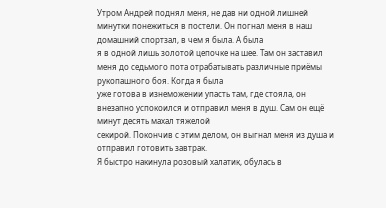Утром Андрей поднял меня, не дав ни одной лишней минутки понежиться в постели. Он погнал меня в наш домашний спортзал, в чем я была. А была
я в одной лишь золотой цепочке на шее. Там он заставил меня до седьмого пота отрабатывать различные приёмы рукопашного боя. Когда я была
уже готова в изнеможении упасть там, где стояла, он внезапно успокоился и отправил меня в душ. Сам он ещё минут десять махал тяжелой
секирой. Покончив с этим делом, он выгнал меня из душа и отправил готовить завтрак.
Я быстро накинула розовый халатик, обулась в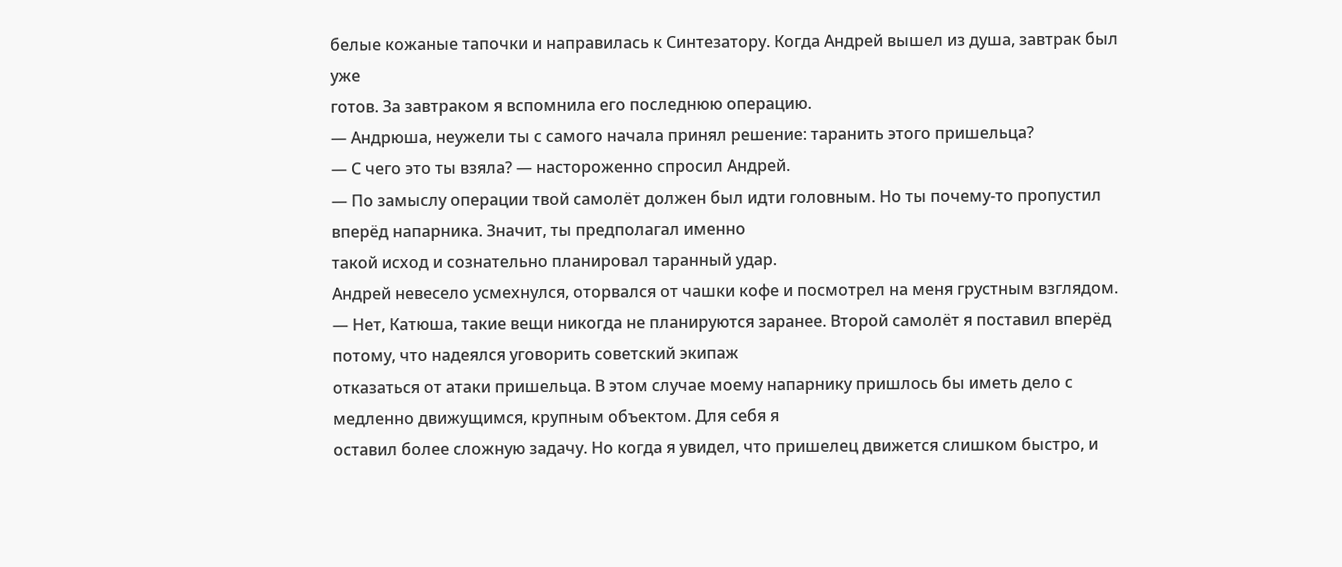белые кожаные тапочки и направилась к Синтезатору. Когда Андрей вышел из душа, завтрак был уже
готов. За завтраком я вспомнила его последнюю операцию.
— Андрюша, неужели ты с самого начала принял решение: таранить этого пришельца?
— С чего это ты взяла? — настороженно спросил Андрей.
— По замыслу операции твой самолёт должен был идти головным. Но ты почему-то пропустил вперёд напарника. Значит, ты предполагал именно
такой исход и сознательно планировал таранный удар.
Андрей невесело усмехнулся, оторвался от чашки кофе и посмотрел на меня грустным взглядом.
— Нет, Катюша, такие вещи никогда не планируются заранее. Второй самолёт я поставил вперёд потому, что надеялся уговорить советский экипаж
отказаться от атаки пришельца. В этом случае моему напарнику пришлось бы иметь дело с медленно движущимся, крупным объектом. Для себя я
оставил более сложную задачу. Но когда я увидел, что пришелец движется слишком быстро, и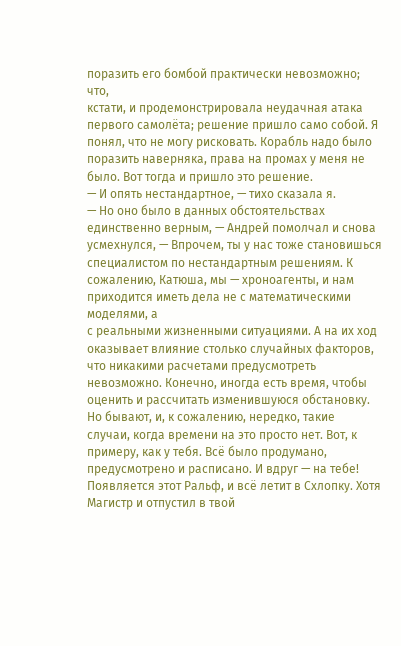поразить его бомбой практически невозможно; что,
кстати, и продемонстрировала неудачная атака первого самолёта; решение пришло само собой. Я понял, что не могу рисковать. Корабль надо было
поразить наверняка, права на промах у меня не было. Вот тогда и пришло это решение.
— И опять нестандартное, — тихо сказала я.
— Но оно было в данных обстоятельствах единственно верным, — Андрей помолчал и снова усмехнулся, — Впрочем, ты у нас тоже становишься
специалистом по нестандартным решениям. К сожалению, Катюша, мы — хроноагенты, и нам приходится иметь дела не с математическими моделями, а
с реальными жизненными ситуациями. А на их ход оказывает влияние столько случайных факторов, что никакими расчетами предусмотреть
невозможно. Конечно, иногда есть время, чтобы оценить и рассчитать изменившуюся обстановку. Но бывают, и, к сожалению, нередко, такие
случаи, когда времени на это просто нет. Вот, к примеру, как у тебя. Всё было продумано, предусмотрено и расписано. И вдруг — на тебе!
Появляется этот Ральф, и всё летит в Схлопку. Хотя Магистр и отпустил в твой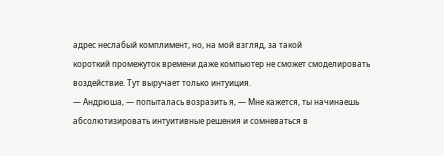адрес неслабый комплимент, но, на мой взгляд, за такой
короткий промежуток времени даже компьютер не сможет смоделировать воздействие. Тут выручает только интуиция.
— Андрюша, — попыталась возразить я, — Мне кажется, ты начинаешь абсолютизировать интуитивные решения и сомневаться в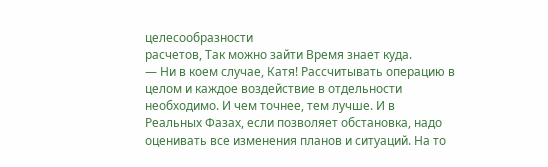целесообразности
расчетов, Так можно зайти Время знает куда.
— Ни в коем случае, Катя! Рассчитывать операцию в целом и каждое воздействие в отдельности необходимо. И чем точнее, тем лучше. И в
Реальных Фазах, если позволяет обстановка, надо оценивать все изменения планов и ситуаций. На то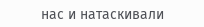нас и натаскивали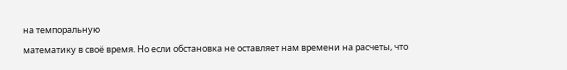на темпоральную
математику в своё время. Но если обстановка не оставляет нам времени на расчеты, что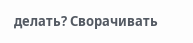делать? Сворачивать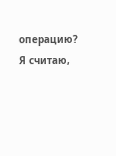операцию? Я считаю,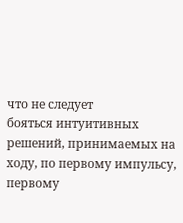что не следует
бояться интуитивных решений, принимаемых на ходу, по первому импульсу, первому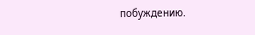побуждению.